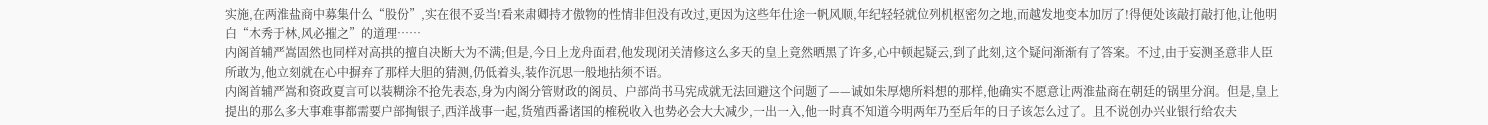实施,在两淮盐商中募集什么“股份”,实在很不妥当!看来肃卿持才傲物的性情非但没有改过,更因为这些年仕途一帆风顺,年纪轻轻就位列机枢密勿之地,而越发地变本加厉了!得便处该敲打敲打他,让他明白“木秀于林,风必摧之”的道理……
内阁首辅严嵩固然也同样对高拱的擅自决断大为不满;但是,今日上龙舟面君,他发现闭关清修这么多天的皇上竟然晒黑了许多,心中顿起疑云,到了此刻,这个疑问渐渐有了答案。不过,由于妄测圣意非人臣所敢为,他立刻就在心中摒弃了那样大胆的猜测,仍低着头,装作沉思一般地拈须不语。
内阁首辅严嵩和资政夏言可以装糊涂不抢先表态,身为内阁分管财政的阁员、户部尚书马宪成就无法回避这个问题了——诚如朱厚熜所料想的那样,他确实不愿意让两淮盐商在朝廷的锅里分润。但是,皇上提出的那么多大事难事都需要户部掏银子,西洋战事一起,货殖西番诸国的榷税收入也势必会大大减少,一出一入,他一时真不知道今明两年乃至后年的日子该怎么过了。且不说创办兴业银行给农夫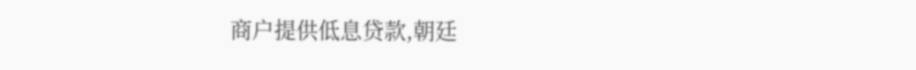商户提供低息贷款,朝廷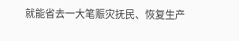就能省去一大笔赈灾抚民、恢复生产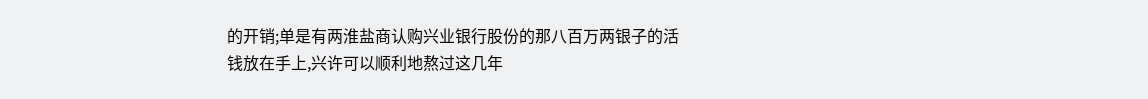的开销;单是有两淮盐商认购兴业银行股份的那八百万两银子的活钱放在手上,兴许可以顺利地熬过这几年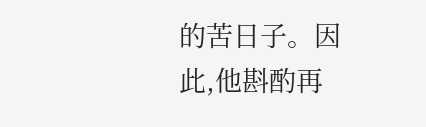的苦日子。因此,他斟酌再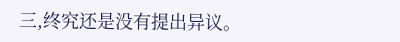三,终究还是没有提出异议。